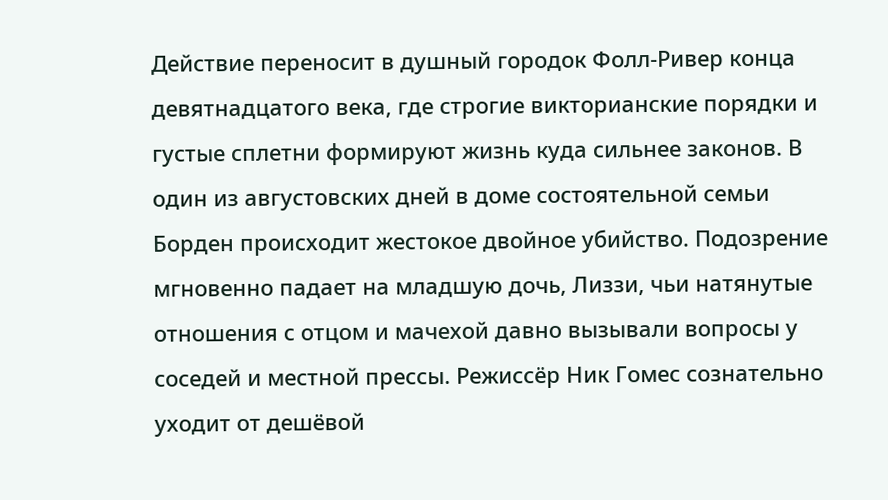Действие переносит в душный городок Фолл-Ривер конца девятнадцатого века, где строгие викторианские порядки и густые сплетни формируют жизнь куда сильнее законов. В один из августовских дней в доме состоятельной семьи Борден происходит жестокое двойное убийство. Подозрение мгновенно падает на младшую дочь, Лиззи, чьи натянутые отношения с отцом и мачехой давно вызывали вопросы у соседей и местной прессы. Режиссёр Ник Гомес сознательно уходит от дешёвой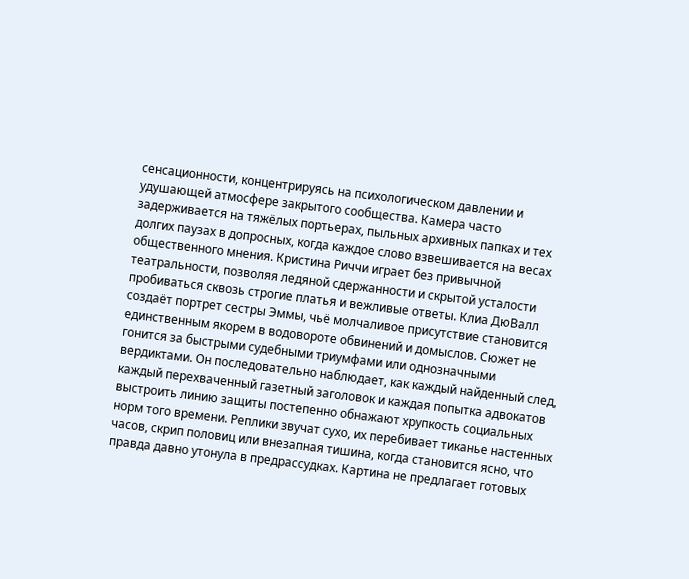сенсационности, концентрируясь на психологическом давлении и удушающей атмосфере закрытого сообщества. Камера часто задерживается на тяжёлых портьерах, пыльных архивных папках и тех долгих паузах в допросных, когда каждое слово взвешивается на весах общественного мнения. Кристина Риччи играет без привычной театральности, позволяя ледяной сдержанности и скрытой усталости пробиваться сквозь строгие платья и вежливые ответы. Клиа ДюВалл создаёт портрет сестры Эммы, чьё молчаливое присутствие становится единственным якорем в водовороте обвинений и домыслов. Сюжет не гонится за быстрыми судебными триумфами или однозначными вердиктами. Он последовательно наблюдает, как каждый найденный след, каждый перехваченный газетный заголовок и каждая попытка адвокатов выстроить линию защиты постепенно обнажают хрупкость социальных норм того времени. Реплики звучат сухо, их перебивает тиканье настенных часов, скрип половиц или внезапная тишина, когда становится ясно, что правда давно утонула в предрассудках. Картина не предлагает готовых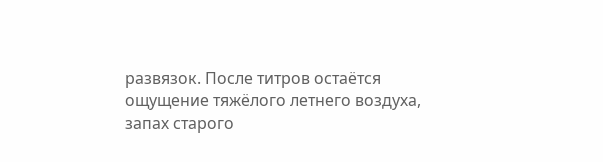развязок. После титров остаётся ощущение тяжёлого летнего воздуха, запах старого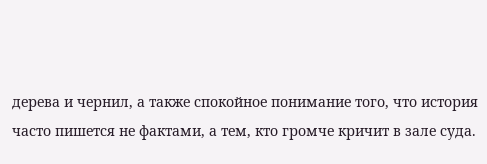дерева и чернил, а также спокойное понимание того, что история часто пишется не фактами, а тем, кто громче кричит в зале суда.